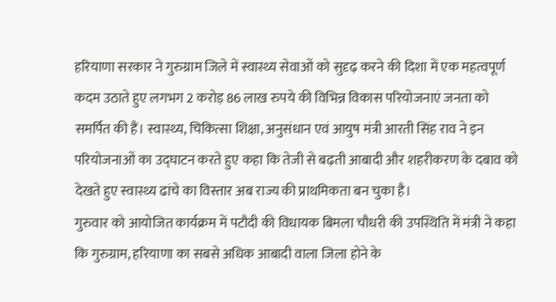हरियाणा सरकार ने गुरुग्राम जिले में स्वास्थ्य सेवाओं को सुदृढ़ करने की दिशा में एक महत्वपूर्ण कदम उठाते हुए लगभग 2 करोड़ 86 लाख रुपये की विभिन्न विकास परियोजनाएं जनता को समर्पित की हैं। स्वास्थ्य, चिकित्सा शिक्षा, अनुसंधान एवं आयुष मंत्री आरती सिंह राव ने इन परियोजनाओं का उद्घाटन करते हुए कहा कि तेजी से बढ़ती आबादी और शहरीकरण के दबाव को देखते हुए स्वास्थ्य ढांचे का विस्तार अब राज्य की प्राथमिकता बन चुका है।
गुरुवार को आयोजित कार्यक्रम में पटौदी की विधायक बिमला चौधरी की उपस्थिति में मंत्री ने कहा कि गुरुग्राम, हरियाणा का सबसे अधिक आबादी वाला जिला होने के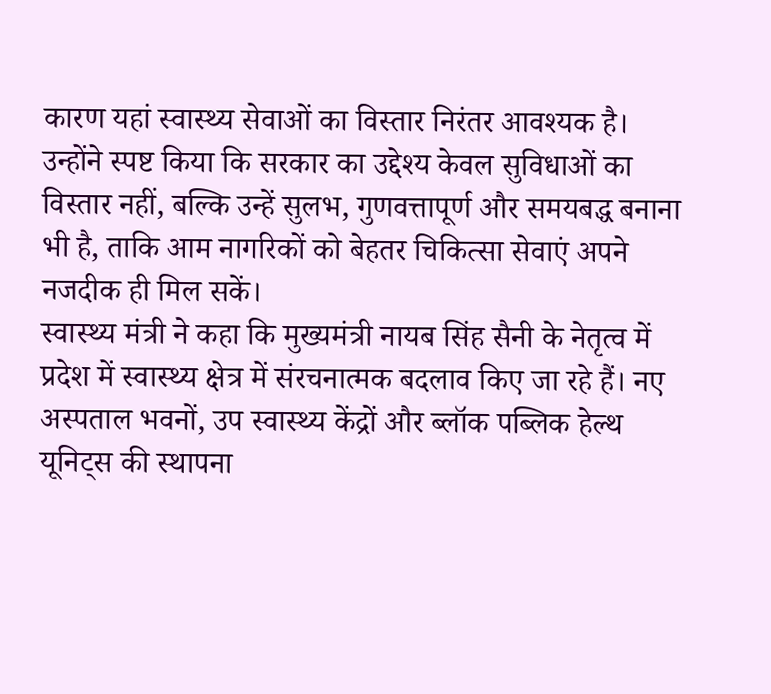कारण यहां स्वास्थ्य सेवाओं का विस्तार निरंतर आवश्यक है। उन्होंने स्पष्ट किया कि सरकार का उद्देश्य केवल सुविधाओं का विस्तार नहीं, बल्कि उन्हें सुलभ, गुणवत्तापूर्ण और समयबद्ध बनाना भी है, ताकि आम नागरिकों को बेहतर चिकित्सा सेवाएं अपने नजदीक ही मिल सकें।
स्वास्थ्य मंत्री ने कहा कि मुख्यमंत्री नायब सिंह सैनी के नेतृत्व में प्रदेश में स्वास्थ्य क्षेत्र में संरचनात्मक बदलाव किए जा रहे हैं। नए अस्पताल भवनों, उप स्वास्थ्य केंद्रों और ब्लॉक पब्लिक हेल्थ यूनिट्स की स्थापना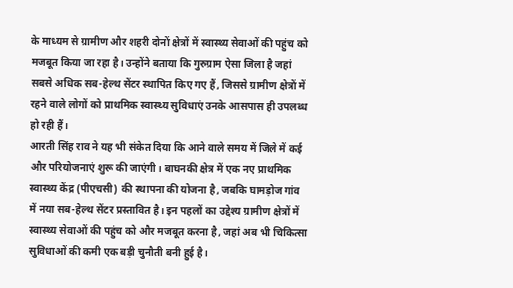के माध्यम से ग्रामीण और शहरी दोनों क्षेत्रों में स्वास्थ्य सेवाओं की पहुंच को मजबूत किया जा रहा है। उन्होंने बताया कि गुरुग्राम ऐसा जिला है जहां सबसे अधिक सब-हेल्थ सेंटर स्थापित किए गए हैं, जिससे ग्रामीण क्षेत्रों में रहने वाले लोगों को प्राथमिक स्वास्थ्य सुविधाएं उनके आसपास ही उपलब्ध हो रही हैं।
आरती सिंह राव ने यह भी संकेत दिया कि आने वाले समय में जिले में कई और परियोजनाएं शुरू की जाएंगी। बाघनकी क्षेत्र में एक नए प्राथमिक स्वास्थ्य केंद्र (पीएचसी) की स्थापना की योजना है, जबकि घामड़ोज गांव में नया सब-हेल्थ सेंटर प्रस्तावित है। इन पहलों का उद्देश्य ग्रामीण क्षेत्रों में स्वास्थ्य सेवाओं की पहुंच को और मजबूत करना है, जहां अब भी चिकित्सा सुविधाओं की कमी एक बड़ी चुनौती बनी हुई है।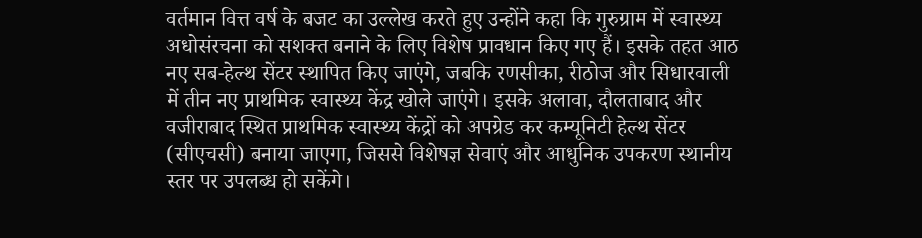वर्तमान वित्त वर्ष के बजट का उल्लेख करते हुए उन्होंने कहा कि गुरुग्राम में स्वास्थ्य अधोसंरचना को सशक्त बनाने के लिए विशेष प्रावधान किए गए हैं। इसके तहत आठ नए सब-हेल्थ सेंटर स्थापित किए जाएंगे, जबकि रणसीका, रीठोज और सिधारवाली में तीन नए प्राथमिक स्वास्थ्य केंद्र खोले जाएंगे। इसके अलावा, दौलताबाद और वजीराबाद स्थित प्राथमिक स्वास्थ्य केंद्रों को अपग्रेड कर कम्यूनिटी हेल्थ सेंटर (सीएचसी) बनाया जाएगा, जिससे विशेषज्ञ सेवाएं और आधुनिक उपकरण स्थानीय स्तर पर उपलब्ध हो सकेंगे।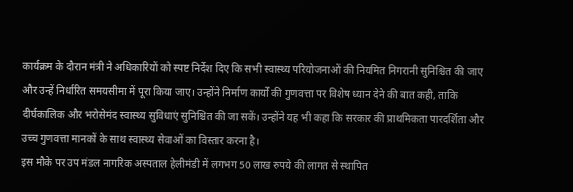कार्यक्रम के दौरान मंत्री ने अधिकारियों को स्पष्ट निर्देश दिए कि सभी स्वास्थ्य परियोजनाओं की नियमित निगरानी सुनिश्चित की जाए और उन्हें निर्धारित समयसीमा में पूरा किया जाए। उन्होंने निर्माण कार्यों की गुणवत्ता पर विशेष ध्यान देने की बात कही, ताकि दीर्घकालिक और भरोसेमंद स्वास्थ्य सुविधाएं सुनिश्चित की जा सकें। उन्होंने यह भी कहा कि सरकार की प्राथमिकता पारदर्शिता और उच्च गुणवत्ता मानकों के साथ स्वास्थ्य सेवाओं का विस्तार करना है।
इस मौके पर उप मंडल नागरिक अस्पताल हेलीमंडी में लगभग 50 लाख रुपये की लागत से स्थापित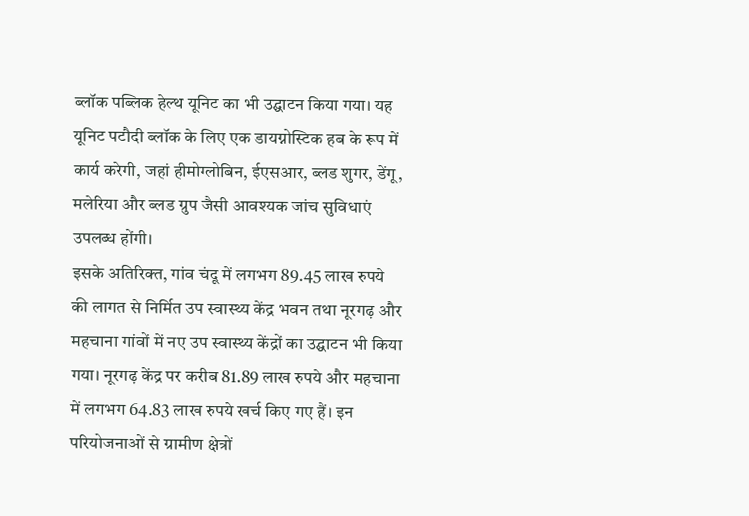ब्लॉक पब्लिक हेल्थ यूनिट का भी उद्घाटन किया गया। यह यूनिट पटौदी ब्लॉक के लिए एक डायग्नोस्टिक हब के रूप में कार्य करेगी, जहां हीमोग्लोबिन, ईएसआर, ब्लड शुगर, डेंगू, मलेरिया और ब्लड ग्रुप जैसी आवश्यक जांच सुविधाएं उपलब्ध होंगी।
इसके अतिरिक्त, गांव चंदू में लगभग 89.45 लाख रुपये की लागत से निर्मित उप स्वास्थ्य केंद्र भवन तथा नूरगढ़ और महचाना गांवों में नए उप स्वास्थ्य केंद्रों का उद्घाटन भी किया गया। नूरगढ़ केंद्र पर करीब 81.89 लाख रुपये और महचाना में लगभग 64.83 लाख रुपये खर्च किए गए हैं। इन परियोजनाओं से ग्रामीण क्षेत्रों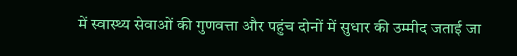में स्वास्थ्य सेवाओं की गुणवत्ता और पहुंच दोनों में सुधार की उम्मीद जताई जा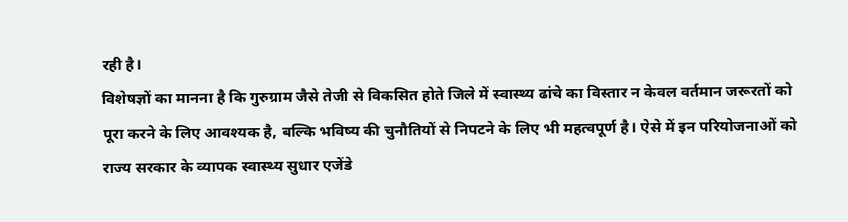रही है।
विशेषज्ञों का मानना है कि गुरुग्राम जैसे तेजी से विकसित होते जिले में स्वास्थ्य ढांचे का विस्तार न केवल वर्तमान जरूरतों को पूरा करने के लिए आवश्यक है, बल्कि भविष्य की चुनौतियों से निपटने के लिए भी महत्वपूर्ण है। ऐसे में इन परियोजनाओं को राज्य सरकार के व्यापक स्वास्थ्य सुधार एजेंडे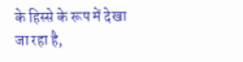के हिस्से के रूप में देखा जा रहा है,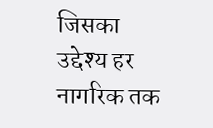जिसका उद्देश्य हर नागरिक तक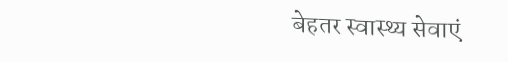बेहतर स्वास्थ्य सेवाएं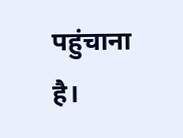पहुंचाना है।